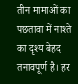तीन मामाओं का पछतावा में नाश्ते का दृश्य बेहद तनावपूर्ण है। हर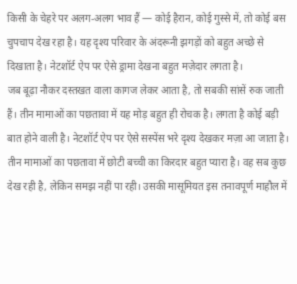किसी के चेहरे पर अलग-अलग भाव हैं — कोई हैरान, कोई गुस्से में, तो कोई बस चुपचाप देख रहा है। यह दृश्य परिवार के अंदरूनी झगड़ों को बहुत अच्छे से दिखाता है। नेटशॉर्ट ऐप पर ऐसे ड्रामा देखना बहुत मज़ेदार लगता है।
जब बूढ़ा नौकर दस्तखत वाला कागज लेकर आता है, तो सबकी सांसें रुक जाती हैं। तीन मामाओं का पछतावा में यह मोड़ बहुत ही रोचक है। लगता है कोई बड़ी बात होने वाली है। नेटशॉर्ट ऐप पर ऐसे सस्पेंस भरे दृश्य देखकर मज़ा आ जाता है।
तीन मामाओं का पछतावा में छोटी बच्ची का किरदार बहुत प्यारा है। वह सब कुछ देख रही है, लेकिन समझ नहीं पा रही। उसकी मासूमियत इस तनावपूर्ण माहौल में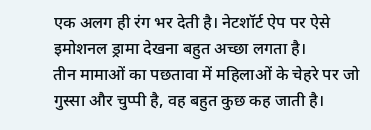एक अलग ही रंग भर देती है। नेटशॉर्ट ऐप पर ऐसे इमोशनल ड्रामा देखना बहुत अच्छा लगता है।
तीन मामाओं का पछतावा में महिलाओं के चेहरे पर जो गुस्सा और चुप्पी है, वह बहुत कुछ कह जाती है।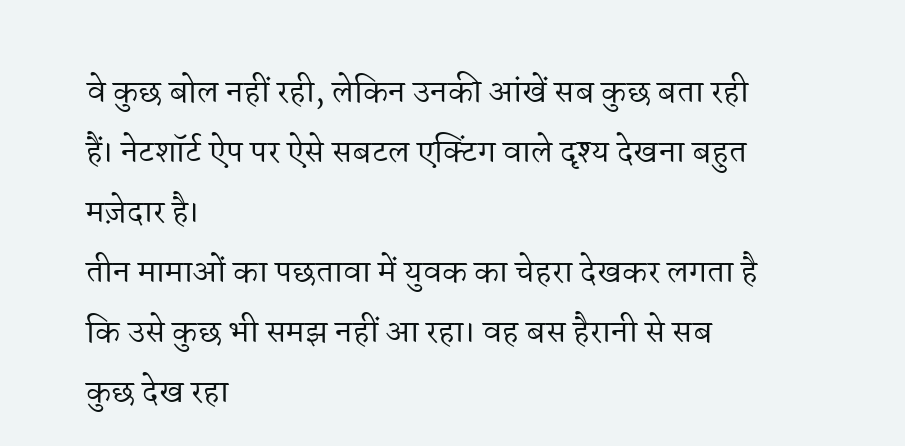वे कुछ बोल नहीं रही, लेकिन उनकी आंखें सब कुछ बता रही हैं। नेटशॉर्ट ऐप पर ऐसे सबटल एक्टिंग वाले दृश्य देखना बहुत मज़ेदार है।
तीन मामाओं का पछतावा में युवक का चेहरा देखकर लगता है कि उसे कुछ भी समझ नहीं आ रहा। वह बस हैरानी से सब कुछ देख रहा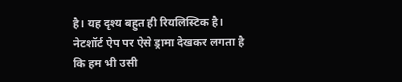है। यह दृश्य बहुत ही रियलिस्टिक है। नेटशॉर्ट ऐप पर ऐसे ड्रामा देखकर लगता है कि हम भी उसी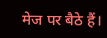मेज पर बैठे हैं।